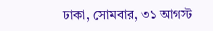ঢাকা, সোমবার, ৩১ আগস্ট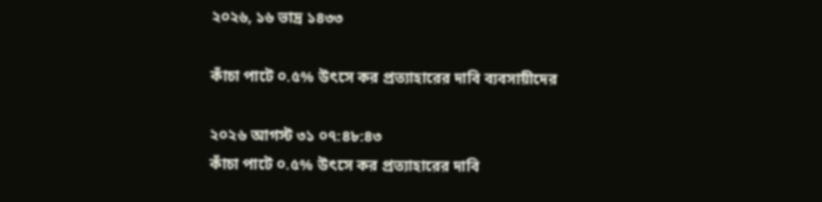২০২৬, ১৬ ভাদ্র ১৪৩৩

কাঁচা পাটে ০.৫% উৎসে কর প্রত্যাহারের দাবি ব্যবসায়ীদের

২০২৬ আগস্ট ৩১ ০৭:৪৮:৪৩
কাঁচা পাটে ০.৫% উৎসে কর প্রত্যাহারের দাবি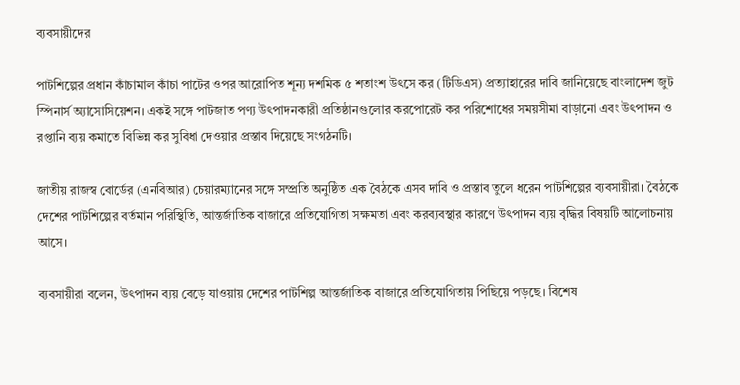ব্যবসায়ীদের

পাটশিল্পের প্রধান কাঁচামাল কাঁচা পাটের ওপর আরোপিত শূন্য দশমিক ৫ শতাংশ উৎসে কর (টিডিএস) প্রত্যাহারের দাবি জানিয়েছে বাংলাদেশ জুট স্পিনার্স অ্যাসোসিয়েশন। একই সঙ্গে পাটজাত পণ্য উৎপাদনকারী প্রতিষ্ঠানগুলোর করপোরেট কর পরিশোধের সময়সীমা বাড়ানো এবং উৎপাদন ও রপ্তানি ব্যয় কমাতে বিভিন্ন কর সুবিধা দেওয়ার প্রস্তাব দিয়েছে সংগঠনটি।

জাতীয় রাজস্ব বোর্ডের (এনবিআর) চেয়ারম্যানের সঙ্গে সম্প্রতি অনুষ্ঠিত এক বৈঠকে এসব দাবি ও প্রস্তাব তুলে ধরেন পাটশিল্পের ব্যবসায়ীরা। বৈঠকে দেশের পাটশিল্পের বর্তমান পরিস্থিতি, আন্তর্জাতিক বাজারে প্রতিযোগিতা সক্ষমতা এবং করব্যবস্থার কারণে উৎপাদন ব্যয় বৃদ্ধির বিষয়টি আলোচনায় আসে।

ব্যবসায়ীরা বলেন, উৎপাদন ব্যয় বেড়ে যাওয়ায় দেশের পাটশিল্প আন্তর্জাতিক বাজারে প্রতিযোগিতায় পিছিয়ে পড়ছে। বিশেষ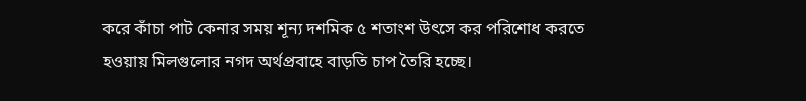করে কাঁচা পাট কেনার সময় শূন্য দশমিক ৫ শতাংশ উৎসে কর পরিশোধ করতে হওয়ায় মিলগুলোর নগদ অর্থপ্রবাহে বাড়তি চাপ তৈরি হচ্ছে।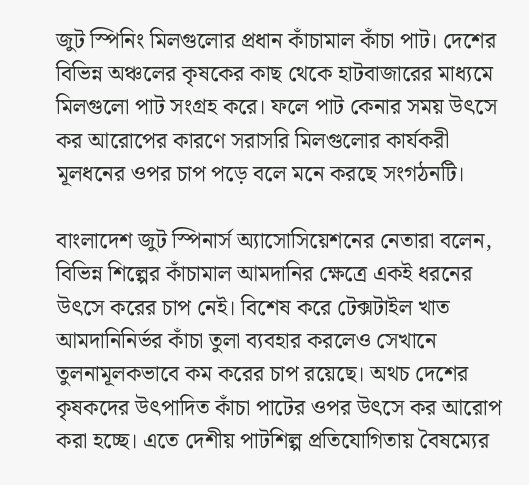জুট স্পিনিং মিলগুলোর প্রধান কাঁচামাল কাঁচা পাট। দেশের বিভিন্ন অঞ্চলের কৃষকের কাছ থেকে হাটবাজারের মাধ্যমে মিলগুলো পাট সংগ্রহ করে। ফলে পাট কেনার সময় উৎসে কর আরোপের কারণে সরাসরি মিলগুলোর কার্যকরী মূলধনের ওপর চাপ পড়ে বলে মনে করছে সংগঠনটি।

বাংলাদেশ জুট স্পিনার্স অ্যাসোসিয়েশনের নেতারা বলেন, বিভিন্ন শিল্পের কাঁচামাল আমদানির ক্ষেত্রে একই ধরনের উৎসে করের চাপ নেই। বিশেষ করে টেক্সটাইল খাত আমদানিনির্ভর কাঁচা তুলা ব্যবহার করলেও সেখানে তুলনামূলকভাবে কম করের চাপ রয়েছে। অথচ দেশের কৃষকদের উৎপাদিত কাঁচা পাটের ওপর উৎসে কর আরোপ করা হচ্ছে। এতে দেশীয় পাটশিল্প প্রতিযোগিতায় বৈষম্যের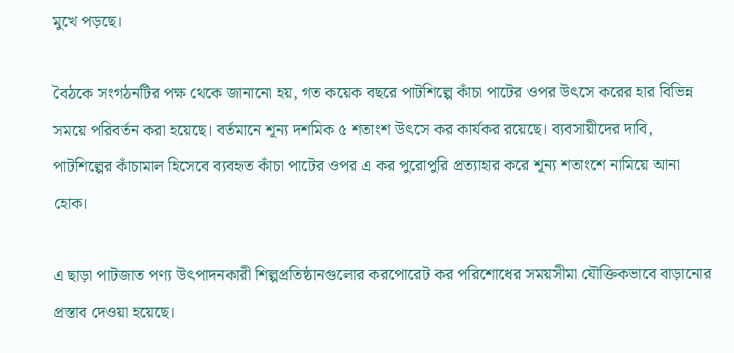মুখে পড়ছে।

বৈঠকে সংগঠনটির পক্ষ থেকে জানানো হয়, গত কয়েক বছরে পাটশিল্পে কাঁচা পাটের ওপর উৎসে করের হার বিভিন্ন সময়ে পরিবর্তন করা হয়েছে। বর্তমানে শূন্য দশমিক ৫ শতাংশ উৎসে কর কার্যকর রয়েছে। ব্যবসায়ীদের দাবি, পাটশিল্পের কাঁচামাল হিসেবে ব্যবহৃত কাঁচা পাটের ওপর এ কর পুরোপুরি প্রত্যাহার করে শূন্য শতাংশে নামিয়ে আনা হোক।

এ ছাড়া পাটজাত পণ্য উৎপাদনকারী শিল্পপ্রতিষ্ঠানগুলোর করপোরেট কর পরিশোধের সময়সীমা যৌক্তিকভাবে বাড়ানোর প্রস্তাব দেওয়া হয়েছে।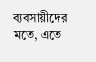ব্যবসায়ীদের মতে, এতে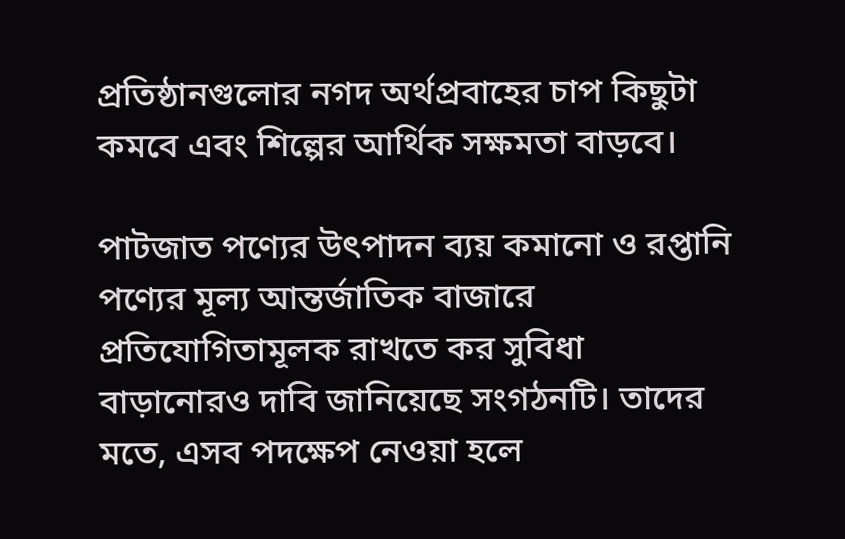প্রতিষ্ঠানগুলোর নগদ অর্থপ্রবাহের চাপ কিছুটা কমবে এবং শিল্পের আর্থিক সক্ষমতা বাড়বে।

পাটজাত পণ্যের উৎপাদন ব্যয় কমানো ও রপ্তানি পণ্যের মূল্য আন্তর্জাতিক বাজারে প্রতিযোগিতামূলক রাখতে কর সুবিধা বাড়ানোরও দাবি জানিয়েছে সংগঠনটি। তাদের মতে, এসব পদক্ষেপ নেওয়া হলে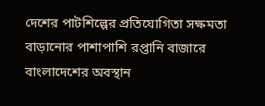দেশের পাটশিল্পের প্রতিযোগিতা সক্ষমতা বাড়ানোর পাশাপাশি রপ্তানি বাজারে বাংলাদেশের অবস্থান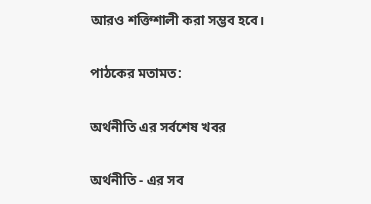আরও শক্তিশালী করা সম্ভব হবে।

পাঠকের মতামত:

অর্থনীতি এর সর্বশেষ খবর

অর্থনীতি - এর সব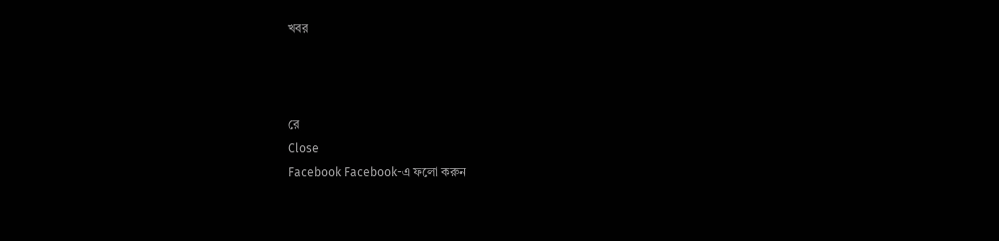খবর



রে
Close
Facebook Facebook-এ ফলো করুন